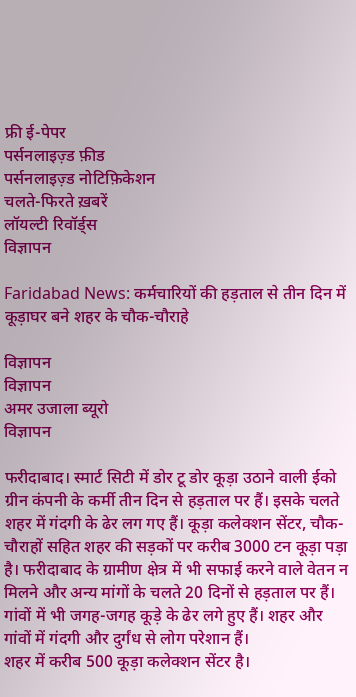फ्री ई-पेपर
पर्सनलाइज़्ड फ़ीड
पर्सनलाइज़्ड नोटिफ़िकेशन
चलते-फिरते ख़बरें
लॉयल्टी रिवॉर्ड्स
विज्ञापन

Faridabad News: कर्मचारियों की हड़ताल से तीन दिन में कूड़ाघर बने शहर के चौक-चौराहे

विज्ञापन
विज्ञापन
अमर उजाला ब्यूरो
विज्ञापन

फरीदाबाद। स्मार्ट सिटी में डोर टू डोर कूड़ा उठाने वाली ईको ग्रीन कंपनी के कर्मी तीन दिन से हड़ताल पर हैं। इसके चलते शहर में गंदगी के ढेर लग गए हैं। कूड़ा कलेक्शन सेंटर, चौक-चौराहों सहित शहर की सड़कों पर करीब 3000 टन कूड़ा पड़ा है। फरीदाबाद के ग्रामीण क्षेत्र में भी सफाई करने वाले वेतन न मिलने और अन्य मांगों के चलते 20 दिनों से हड़ताल पर हैं। गांवों में भी जगह-जगह कूड़े के ढेर लगे हुए हैं। शहर और गांवों में गंदगी और दुर्गंध से लोग परेशान हैं।
शहर में करीब 500 कूड़ा कलेक्शन सेंटर है।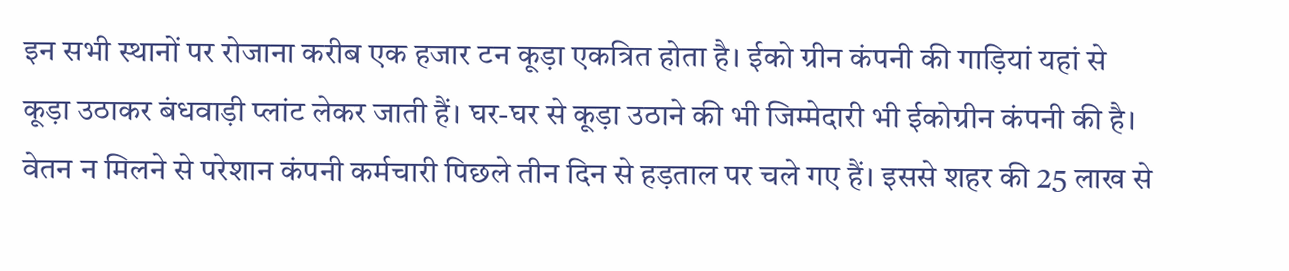इन सभी स्थानों पर रोजाना करीब एक हजार टन कूड़ा एकत्रित होता है। ईको ग्रीन कंपनी की गाड़ियां यहां से कूड़ा उठाकर बंधवाड़ी प्लांट लेकर जाती हैं। घर-घर से कूड़ा उठाने की भी जिम्मेदारी भी ईकोग्रीन कंपनी की है। वेतन न मिलने से परेशान कंपनी कर्मचारी पिछले तीन दिन से हड़ताल पर चले गए हैं। इससे शहर की 25 लाख से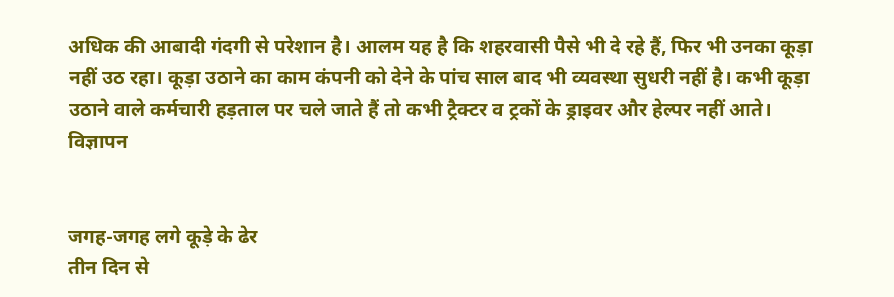अधिक की आबादी गंदगी से परेशान है। आलम यह है कि शहरवासी पैसे भी दे रहे हैं, फिर भी उनका कूड़ा नहीं उठ रहा। कूड़ा उठाने का काम कंपनी को देने के पांच साल बाद भी व्यवस्था सुधरी नहीं है। कभी कूड़ा उठाने वाले कर्मचारी हड़ताल पर चले जाते हैं तो कभी ट्रैक्टर व ट्रकों के ड्राइवर और हेल्पर नहीं आते।
विज्ञापन


जगह-जगह लगे कूड़े के ढेर
तीन दिन से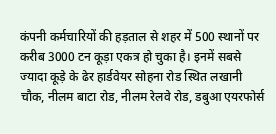कंपनी कर्मचारियों की हड़ताल से शहर में 500 स्थानों पर करीब 3000 टन कूड़ा एकत्र हो चुका है। इनमें सबसे ज्यादा कूड़े के ढेर हार्डवेयर सोहना रोड स्थित लखानी चौक, नीलम बाटा रोड, नीलम रेलवे रोड, डबुआ एयरफोर्स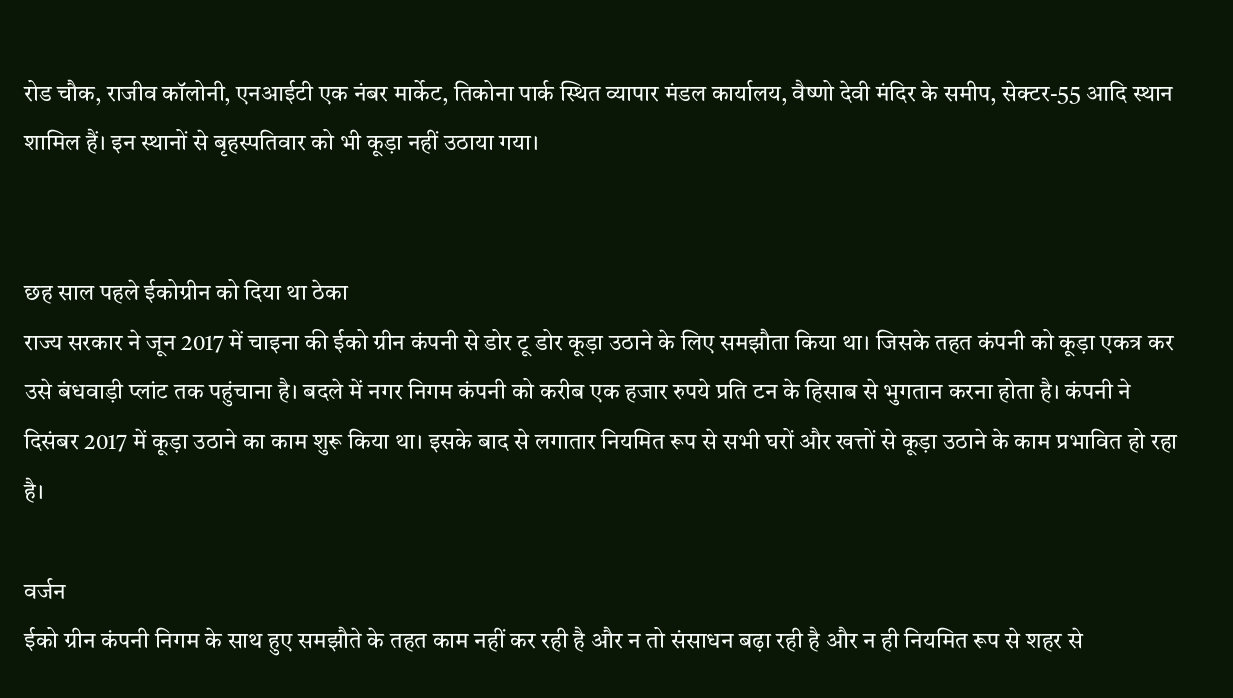रोड चौक, राजीव कॉलोनी, एनआईटी एक नंबर मार्केट, तिकोना पार्क स्थित व्यापार मंडल कार्यालय, वैष्णो देवी मंदिर के समीप, सेक्टर-55 आदि स्थान शामिल हैं। इन स्थानों से बृहस्पतिवार को भी कूड़ा नहीं उठाया गया।


छह साल पहले ईकोग्रीन को दिया था ठेका
राज्य सरकार ने जून 2017 में चाइना की ईको ग्रीन कंपनी से डोर टू डोर कूड़ा उठाने के लिए समझौता किया था। जिसके तहत कंपनी को कूड़ा एकत्र कर उसे बंधवाड़ी प्लांट तक पहुंचाना है। बदले में नगर निगम कंपनी को करीब एक हजार रुपये प्रति टन के हिसाब से भुगतान करना होता है। कंपनी ने दिसंबर 2017 में कूड़ा उठाने का काम शुरू किया था। इसके बाद से लगातार नियमित रूप से सभी घरों और खत्तों से कूड़ा उठाने के काम प्रभावित हो रहा है।

वर्जन
ईको ग्रीन कंपनी निगम के साथ हुए समझौते के तहत काम नहीं कर रही है और न तो संसाधन बढ़ा रही है और न ही नियमित रूप से शहर से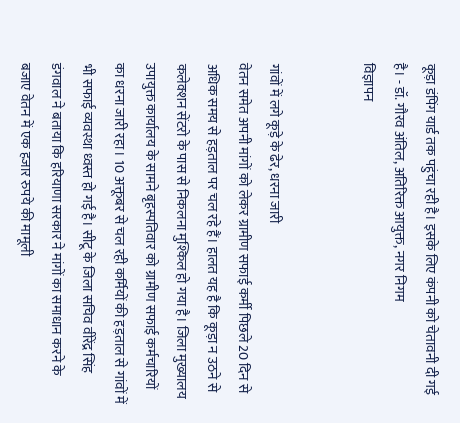कूड़ा डंपिंग यार्ड तक पहुंचा रही है। इसके लिए कंपनी को चेतावनी दी गई है। - डॉ. गौरव अंतिल, अतिरिक्त आयुक्त, नगर निगम
विज्ञापन


गांवों में लगे कूड़े के ढेर, धरना जारी
वेतन समेत अपनी मांगों को लेकर ग्रामीण सफाई कर्मी पिछले 20 दिन से अधिक समय से हड़ताल पर चल रहे हैं। हालत यह है कि कूड़ा न उठने से कलेक्शन सेंटरो के पास से निकलना मुश्किल हो गया है। जिला मुख्यालय उपायुक्त कार्यालय के सामने बृहस्पतिवार को ग्रामीण सफाई कर्मचारियों का धरना जारी रहा। 10 अक्तूबर से चल रही कर्मियों की हड़ताल से गांवों में भी सफाई व्यवस्था ध्वस्त हो गई है। सीटू के जिला सचिव वीरेंद्र सिंह डंगवाल ने बताया कि हरियाणा सरकार ने मांगों का समाधान करने के बजाए वेतन में एक हजार रुपये की मामूली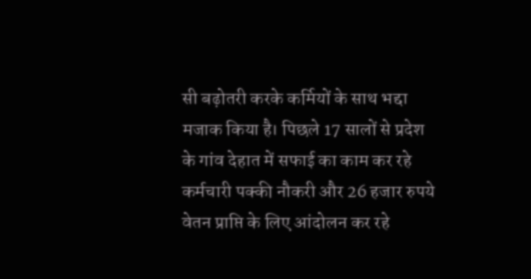सी बढ़ोतरी करके कर्मियों के साथ भद्दा मजाक किया है। पिछले 17 सालों से प्रदेश के गांव देहात में सफाई का काम कर रहे कर्मचारी पक्की नौकरी और 26 हजार रुपये वेतन प्राप्ति के लिए आंदोलन कर रहे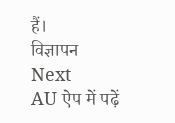हैं।
विज्ञापन
Next
AU ऐप में पढ़ें